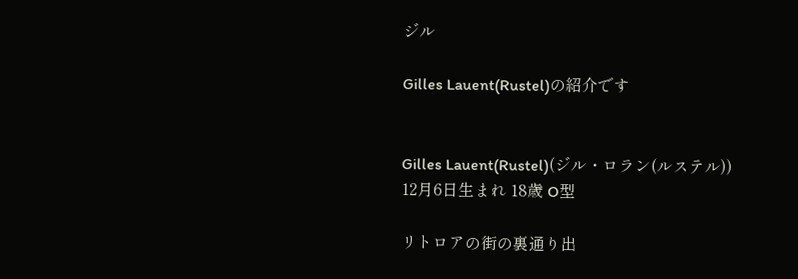ジル

Gilles Lauent(Rustel)の紹介です


Gilles Lauent(Rustel)(ジル・ロラン(ルステル))
12月6日生まれ 18歳 O型

リトロアの街の裏通り出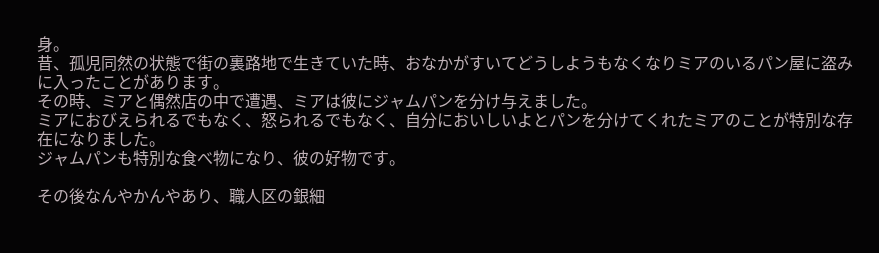身。
昔、孤児同然の状態で街の裏路地で生きていた時、おなかがすいてどうしようもなくなりミアのいるパン屋に盗みに入ったことがあります。
その時、ミアと偶然店の中で遭遇、ミアは彼にジャムパンを分け与えました。
ミアにおびえられるでもなく、怒られるでもなく、自分においしいよとパンを分けてくれたミアのことが特別な存在になりました。
ジャムパンも特別な食べ物になり、彼の好物です。

その後なんやかんやあり、職人区の銀細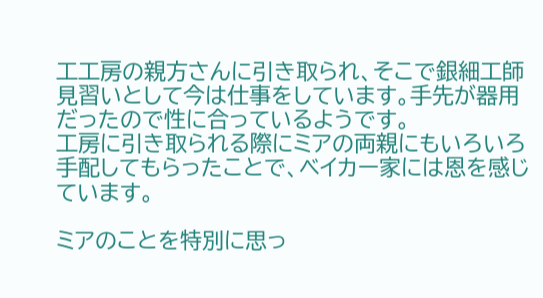工工房の親方さんに引き取られ、そこで銀細工師見習いとして今は仕事をしています。手先が器用だったので性に合っているようです。
工房に引き取られる際にミアの両親にもいろいろ手配してもらったことで、ベイカー家には恩を感じています。

ミアのことを特別に思っ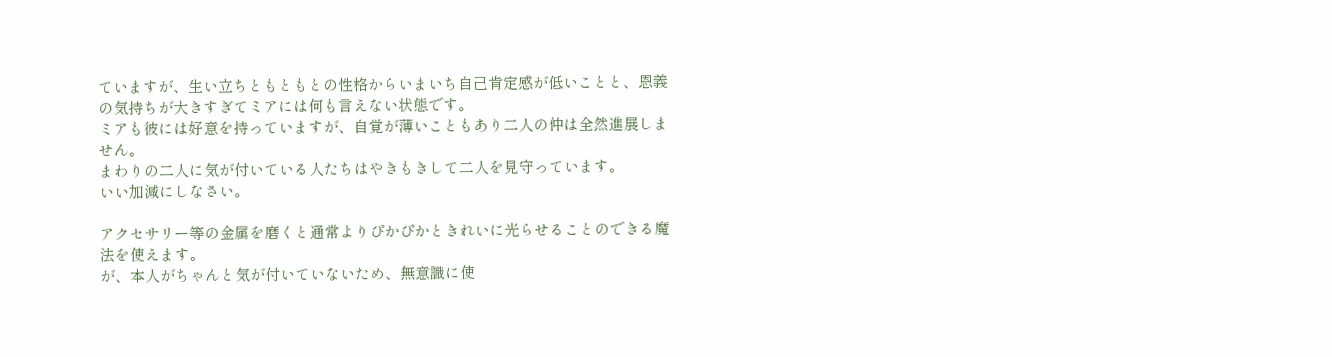ていますが、生い立ちともともとの性格からいまいち自己肯定感が低いことと、恩義の気持ちが大きすぎてミアには何も言えない状態です。
ミアも彼には好意を持っていますが、自覚が薄いこともあり二人の仲は全然進展しません。
まわりの二人に気が付いている人たちはやきもきして二人を見守っています。
いい加減にしなさい。

アクセサリー等の金属を磨くと通常よりぴかぴかときれいに光らせることのできる魔法を使えます。
が、本人がちゃんと気が付いていないため、無意識に使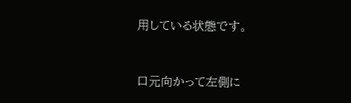用している状態です。


口元向かって左側に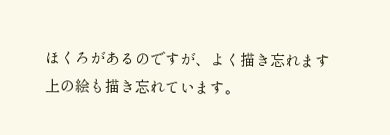ほくろがあるのですが、よく描き忘れます
上の絵も描き忘れています。